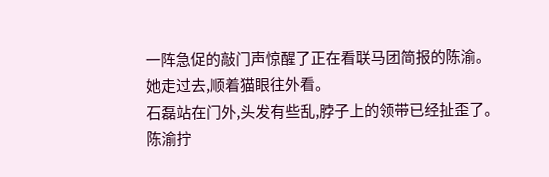一阵急促的敲门声惊醒了正在看联马团简报的陈渝。
她走过去,顺着猫眼往外看。
石磊站在门外,头发有些乱,脖子上的领带已经扯歪了。
陈渝拧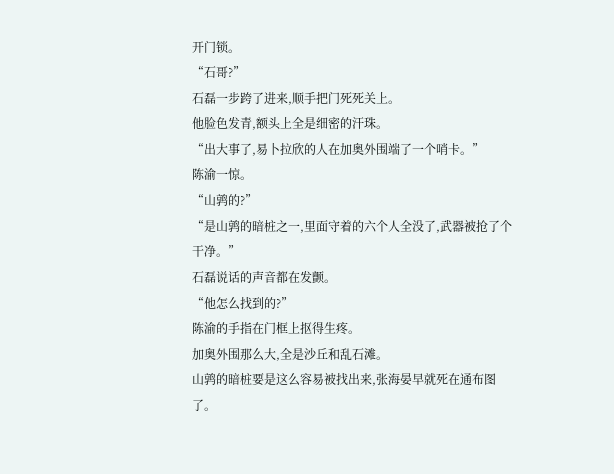开门锁。
“石哥?”
石磊一步跨了进来,顺手把门死死关上。
他脸色发青,额头上全是细密的汗珠。
“出大事了,易卜拉欣的人在加奥外围端了一个哨卡。”
陈渝一惊。
“山鹑的?”
“是山鹑的暗桩之一,里面守着的六个人全没了,武器被抢了个干净。”
石磊说话的声音都在发颤。
“他怎么找到的?”
陈渝的手指在门框上抠得生疼。
加奥外围那么大,全是沙丘和乱石滩。
山鹑的暗桩要是这么容易被找出来,张海晏早就死在通布图了。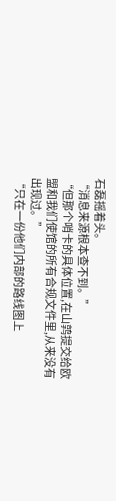石磊摇着头。
“消息来源根本查不到。”
“但那个哨卡的具体位置,在山鹑提交给欧盟和我们使馆的所有合规文件里,从来没有出现过。”
“只在一份他们内部的路线图上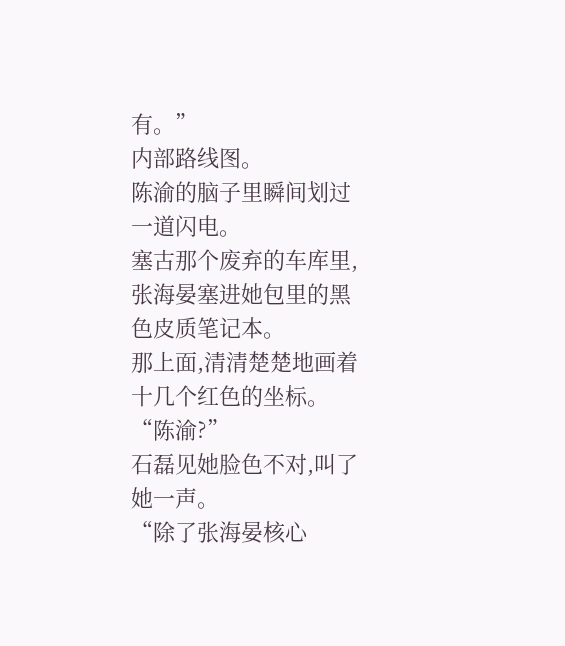有。”
内部路线图。
陈渝的脑子里瞬间划过一道闪电。
塞古那个废弃的车库里,张海晏塞进她包里的黑色皮质笔记本。
那上面,清清楚楚地画着十几个红色的坐标。
“陈渝?”
石磊见她脸色不对,叫了她一声。
“除了张海晏核心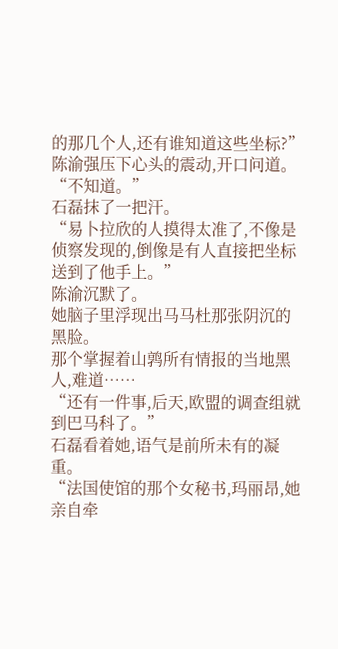的那几个人,还有谁知道这些坐标?”
陈渝强压下心头的震动,开口问道。
“不知道。”
石磊抹了一把汗。
“易卜拉欣的人摸得太准了,不像是侦察发现的,倒像是有人直接把坐标送到了他手上。”
陈渝沉默了。
她脑子里浮现出马马杜那张阴沉的黑脸。
那个掌握着山鹑所有情报的当地黑人,难道……
“还有一件事,后天,欧盟的调查组就到巴马科了。”
石磊看着她,语气是前所未有的凝重。
“法国使馆的那个女秘书,玛丽昂,她亲自牵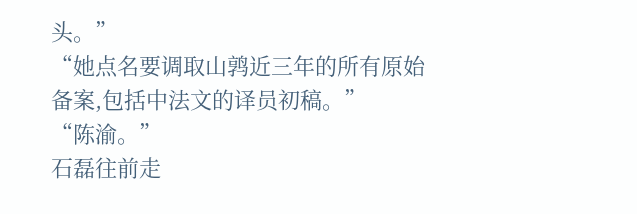头。”
“她点名要调取山鹑近三年的所有原始备案,包括中法文的译员初稿。”
“陈渝。”
石磊往前走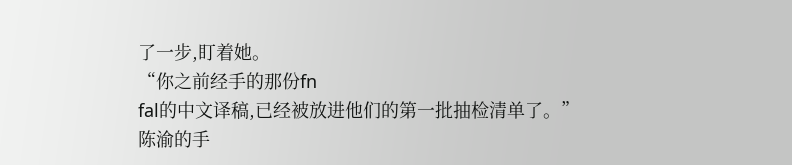了一步,盯着她。
“你之前经手的那份fn
fal的中文译稿,已经被放进他们的第一批抽检清单了。”
陈渝的手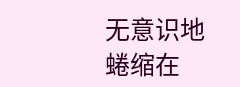无意识地蜷缩在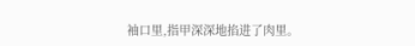袖口里,指甲深深地掐进了肉里。